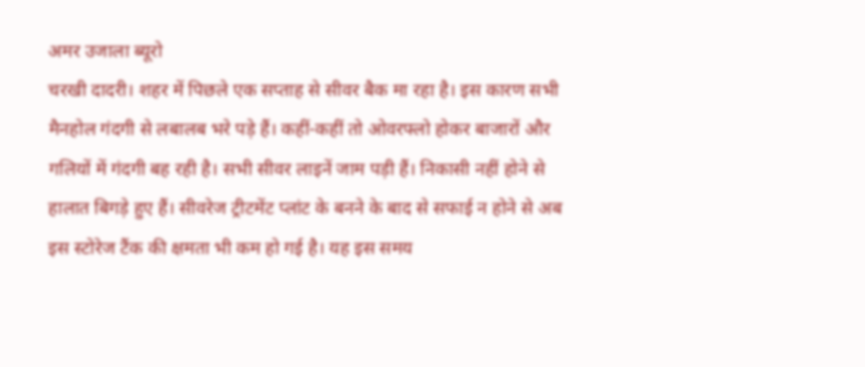अमर उजाला ब्यूरो
चरखी दादरी। शहर में पिछले एक सप्ताह से सीवर बैक मा रहा है। इस कारण सभी मैनहोल गंदगी से लबालब भरे पड़े हैं। कहीं-कहीं तो ओवरफ्लो होकर बाजारों और गलियों में गंदगी बह रही है। सभी सीवर लाइनें जाम पड़ी हैं। निकासी नहीं होने से हालात बिगड़े हुए हैं। सीवरेज ट्रीटमेंट प्लांट के बनने के बाद से सफाई न होने से अब इस स्टोरेज टैंक की क्षमता भी कम हो गई है। यह इस समय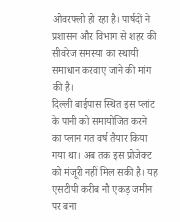ओवरफ्लो हो रहा है। पार्षदों ने प्रशासन और विभाग से शहर की सीवरेज समस्या का स्थायी समाधान करवाए जाने की मांग की है।
दिल्ली बाईपास स्थित इस प्लांट के पानी को समायोजित करने का प्लान गत वर्ष तैयार किया गया था। अब तक इस प्रोजेक्ट को मंजूरी नहीं मिल सकी है। यह एसटीपी करीब नौ एकड़ जमीन पर बना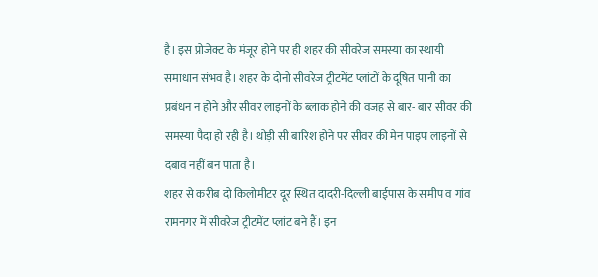है। इस प्रोजेक्ट के मंजूर होने पर ही शहर की सीवरेज समस्या का स्थायी समाधान संभव है। शहर के दोनो सीवरेज ट्रीटमेंट प्लांटों के दूषित पानी का प्रबंधन न होने और सीवर लाइनों के ब्लाक होने की वजह से बार- बार सीवर की समस्या पैदा हो रही है। थोड़ी सी बारिश होने पर सीवर की मेन पाइप लाइनों से दबाव नहीं बन पाता है।
शहर से करीब दो किलोमीटर दूर स्थित दादरी-दिल्ली बाईपास के समीप व गांव रामनगर में सीवरेज ट्रीटमेंट प्लांट बने हैं। इन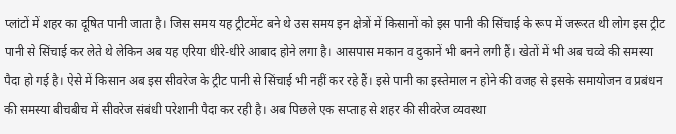प्लांटों में शहर का दूषित पानी जाता है। जिस समय यह ट्रीटमेंट बने थे उस समय इन क्षेत्रों में किसानों को इस पानी की सिंचाई के रूप में जरूरत थी लोग इस ट्रीट पानी से सिंचाई कर लेते थे लेकिन अब यह एरिया धीरे-धीरे आबाद होने लगा है। आसपास मकान व दुकानें भी बनने लगी हैं। खेतों में भी अब चव्वे की समस्या पैदा हो गई है। ऐसे में किसान अब इस सीवरेज के ट्रीट पानी से सिंचाई भी नहीं कर रहे हैं। इसे पानी का इस्तेमाल न होने की वजह से इसके समायोजन व प्रबंधन की समस्या बीचबीच में सीवरेज संबंधी परेशानी पैदा कर रही है। अब पिछले एक सप्ताह से शहर की सीवरेज व्यवस्था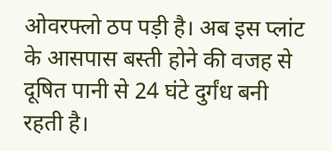ओवरफ्लो ठप पड़ी है। अब इस प्लांट के आसपास बस्ती होने की वजह से दूषित पानी से 24 घंटे दुर्गंध बनी रहती है।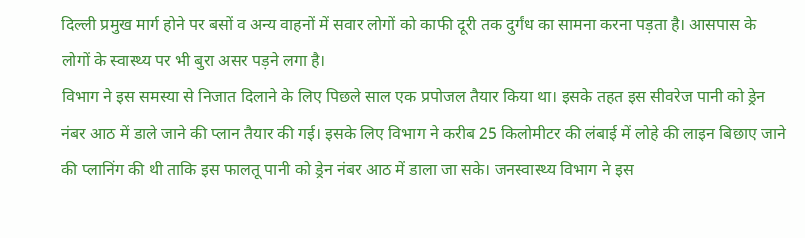दिल्ली प्रमुख मार्ग होने पर बसों व अन्य वाहनों में सवार लोगों को काफी दूरी तक दुर्गंध का सामना करना पड़ता है। आसपास के लोगों के स्वास्थ्य पर भी बुरा असर पड़ने लगा है।
विभाग ने इस समस्या से निजात दिलाने के लिए पिछले साल एक प्रपोजल तैयार किया था। इसके तहत इस सीवरेज पानी को ड्रेन नंबर आठ में डाले जाने की प्लान तैयार की गई। इसके लिए विभाग ने करीब 25 किलोमीटर की लंबाई में लोहे की लाइन बिछाए जाने की प्लानिंग की थी ताकि इस फालतू पानी को ड्रेन नंबर आठ में डाला जा सके। जनस्वास्थ्य विभाग ने इस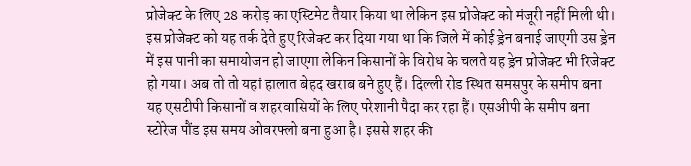प्रोजेक्ट के लिए 28 करोड़ का एस्टिमेट तैयार किया था लेकिन इस प्रोजेक्ट को मंजूरी नहीं मिली थी। इस प्रोजेक्ट को यह तर्क देते हुए रिजेक्ट कर दिया गया था कि जिले में कोई ड्रेन बनाई जाएगी उस ड्रेन में इस पानी का समायोजन हो जाएगा लेकिन किसानों के विरोध के चलते यह ड्रेन प्रोजेक्ट भी रिजेक्ट हो गया। अब तो तो यहां हालात बेहद खराब बने हुए हैं। दिल्ली रोड स्थित समसपुर के समीप बना यह एसटीपी किसानों व शहरवासियों के लिए परेशानी पैदा कर रहा हैं। एसअीपी के समीप बना स्टोरेज पौंड इस समय ओवरफ्लो बना हुआ है। इससे शहर की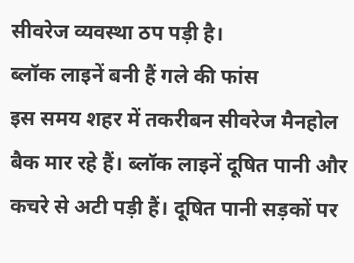सीवरेज व्यवस्था ठप पड़ी है।
ब्लॉक लाइनें बनी हैं गले की फांस
इस समय शहर में तकरीबन सीवरेज मैनहोल बैक मार रहे हैं। ब्लॉक लाइनें दूषित पानी और कचरे से अटी पड़ी हैं। दूषित पानी सड़कों पर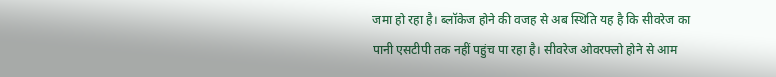जमा हो रहा है। ब्लॉकेज होने की वजह से अब स्थिति यह है कि सीवरेज का पानी एसटीपी तक नहीं पहुंच पा रहा है। सीवरेज ओवरफ्लो होने से आम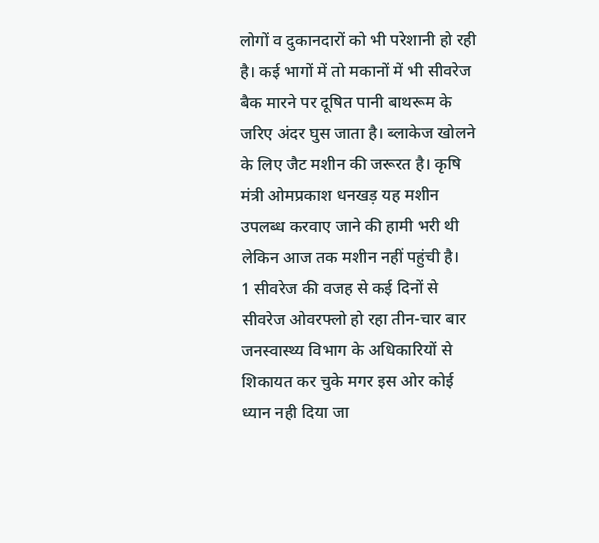लोगों व दुकानदारों को भी परेशानी हो रही है। कई भागों में तो मकानों में भी सीवरेज बैक मारने पर दूषित पानी बाथरूम के जरिए अंदर घुस जाता है। ब्लाकेज खोलने के लिए जैट मशीन की जरूरत है। कृषि मंत्री ओमप्रकाश धनखड़ यह मशीन उपलब्ध करवाए जाने की हामी भरी थी लेकिन आज तक मशीन नहीं पहुंची है।
1 सीवरेज की वजह से कई दिनों से सीवरेज ओवरफ्लो हो रहा तीन-चार बार जनस्वास्थ्य विभाग के अधिकारियों से शिकायत कर चुके मगर इस ओर कोई ध्यान नही दिया जा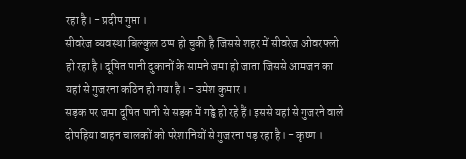रहा है। - प्रदीप गुप्ता ।
सीवरेज व्यवस्था बिल्कुल ठप्प हो चुकी है जिससे शहर में सीवरेज ओवरफ्लो हो रहा है। दूषित पानी दुकानों के सामने जमा हो जाता जिससे आमजन का यहां से गुजरना कठिन हो गया है। - उमेश कुमार ।
सड़क पर जमा दूषित पानी से सड़क में गड्ढे हो रहे हैं। इससे यहां से गुजरने वाले दोपहिया वाहन चालकों को परेशानियों से गुजरना पड़ रहा है। - कृष्ण ।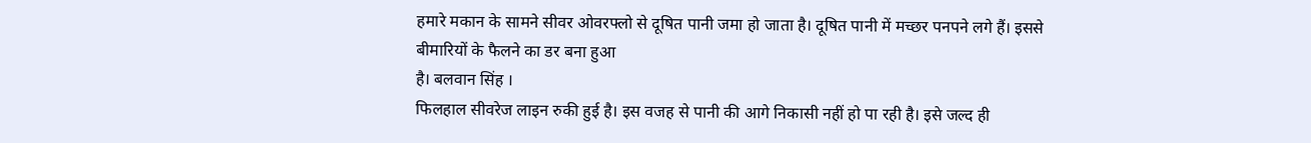हमारे मकान के सामने सीवर ओवरफ्लो से दूषित पानी जमा हो जाता है। दूषित पानी में मच्छर पनपने लगे हैं। इससे बीमारियों के फैलने का डर बना हुआ
है। बलवान सिंह ।
फिलहाल सीवरेज लाइन रुकी हुई है। इस वजह से पानी की आगे निकासी नहीं हो पा रही है। इसे जल्द ही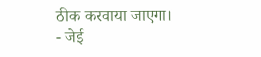ठीक करवाया जाएगा। - जेई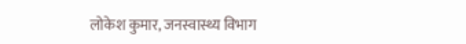लोकेश कुमार, जनस्वास्थ्य विभाग